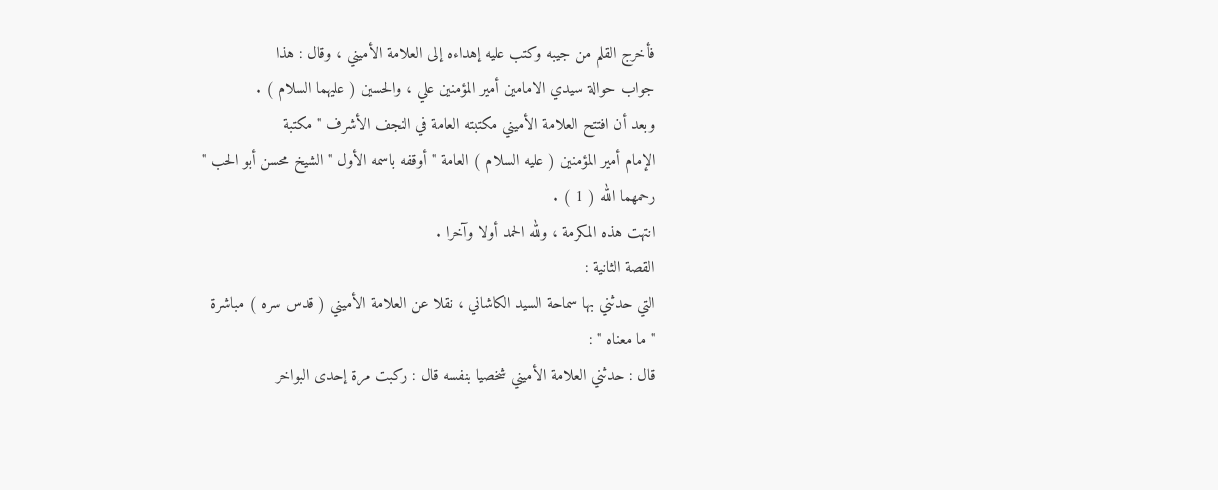فأخرج القلم من جيبه وكتب عليه إهداءه إلى العلامة الأميني ، وقال : هذا
جواب حوالة سيدي الامامين أمير المؤمنين علي ، والحسين ( عليهما السلام ) .
وبعد أن افتتح العلامة الأميني مكتبته العامة في النجف الأشرف " مكتبة
الإمام أمير المؤمنين ( عليه السلام ) العامة " أوقفه باسمه الأول " الشيخ محسن أبو الحب "
رحمهما الله ( 1 ) .
انتهت هذه المكرمة ، ولله الحمد أولا وآخرا .
القصة الثانية :
التي حدثني بها سماحة السيد الكاشاني ، نقلا عن العلامة الأميني ( قدس سره ) مباشرة
" ما معناه " :
قال : حدثني العلامة الأميني شخصيا بنفسه قال : ركبت مرة إحدى البواخر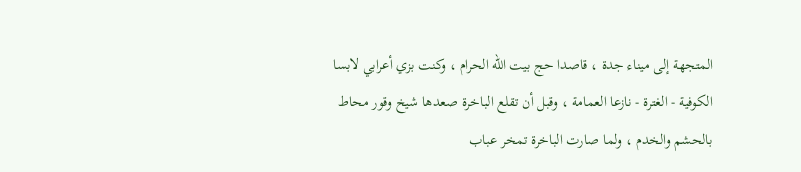المتجهة إلى ميناء جدة ، قاصدا حج بيت الله الحرام ، وكنت بزي أعرابي لابسا
الكوفية - الغترة - نازعا العمامة ، وقبل أن تقلع الباخرة صعدها شيخ وقور محاط
بالحشم والخدم ، ولما صارت الباخرة تمخر عباب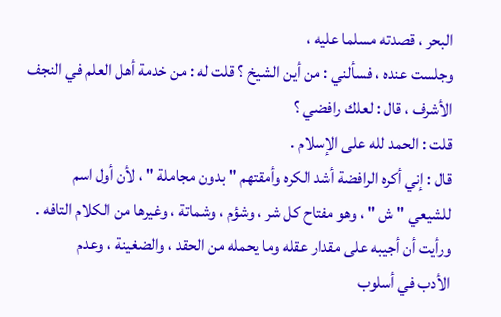البحر ، قصدته مسلما عليه ،
وجلست عنده ، فسألني : من أين الشيخ ؟ قلت له : من خدمة أهل العلم في النجف
الأشرف ، قال : لعلك رافضي ؟
قلت : الحمد لله على الإسلام .
قال : إني أكره الرافضة أشد الكره وأمقتهم " بدون مجاملة " ، لأن أول اسم
للشيعي " ش " ، وهو مفتاح كل شر ، وشؤم ، وشماتة ، وغيرها من الكلام التافه .
ورأيت أن أجيبه على مقدار عقله وما يحمله من الحقد ، والضغينة ، وعدم
الأدب في أسلوب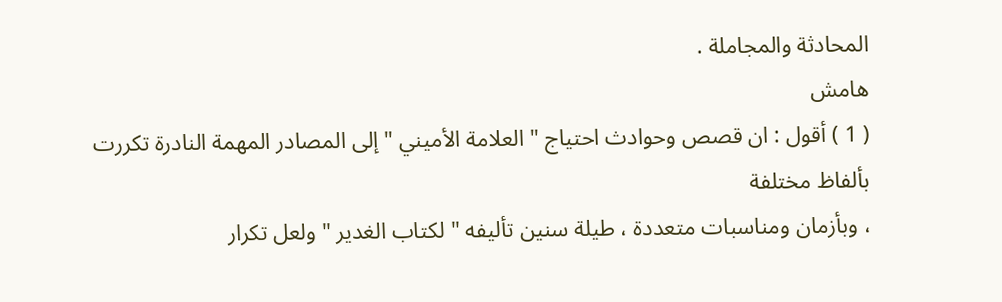المحادثة والمجاملة .
هامش
( 1 ) أقول : ان قصص وحوادث احتياج " العلامة الأميني " إلى المصادر المهمة النادرة تكررت بألفاظ مختلفة
، وبأزمان ومناسبات متعددة ، طيلة سنين تأليفه " لكتاب الغدير " ولعل تكرار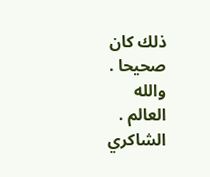ذلك كان صحيحا . والله
العالم . الشاكري